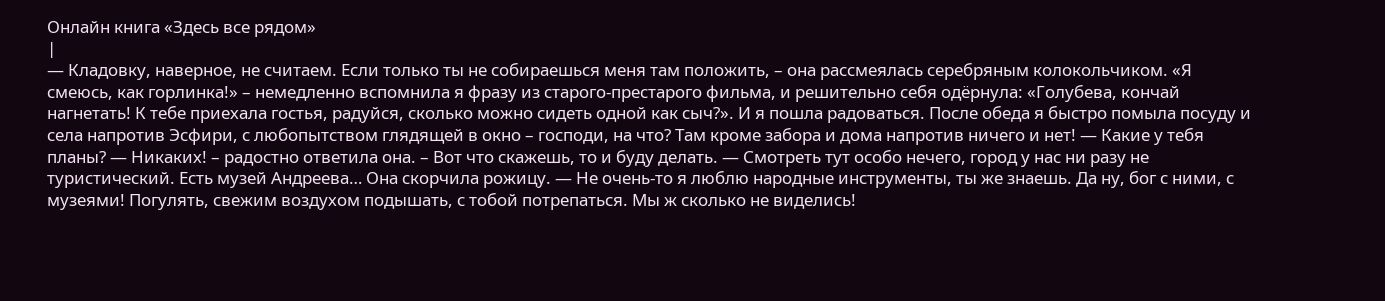Онлайн книга «Здесь все рядом»
|
— Кладовку, наверное, не считаем. Если только ты не собираешься меня там положить, – она рассмеялась серебряным колокольчиком. «Я смеюсь, как горлинка!» – немедленно вспомнила я фразу из старого-престарого фильма, и решительно себя одёрнула: «Голубева, кончай нагнетать! К тебе приехала гостья, радуйся, сколько можно сидеть одной как сыч?». И я пошла радоваться. После обеда я быстро помыла посуду и села напротив Эсфири, с любопытством глядящей в окно – господи, на что? Там кроме забора и дома напротив ничего и нет! — Какие у тебя планы? — Никаких! – радостно ответила она. – Вот что скажешь, то и буду делать. — Смотреть тут особо нечего, город у нас ни разу не туристический. Есть музей Андреева… Она скорчила рожицу. — Не очень-то я люблю народные инструменты, ты же знаешь. Да ну, бог с ними, с музеями! Погулять, свежим воздухом подышать, с тобой потрепаться. Мы ж сколько не виделись!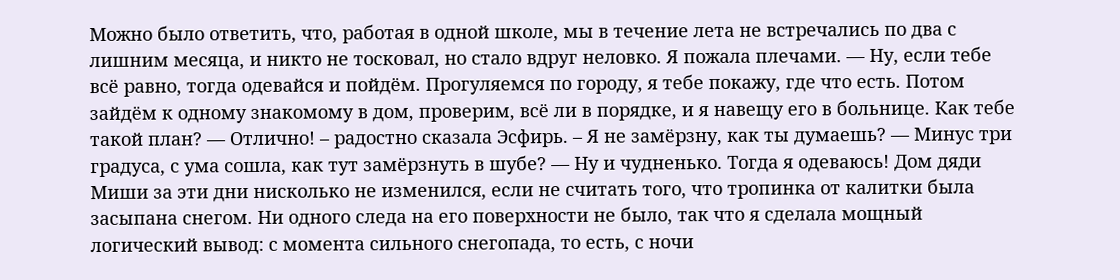Можно было ответить, что, работая в одной школе, мы в течение лета не встречались по два с лишним месяца, и никто не тосковал, но стало вдруг неловко. Я пожала плечами. — Ну, если тебе всё равно, тогда одевайся и пойдём. Прогуляемся по городу, я тебе покажу, где что есть. Потом зайдём к одному знакомому в дом, проверим, всё ли в порядке, и я навещу его в больнице. Как тебе такой план? — Отлично! – радостно сказала Эсфирь. – Я не замёрзну, как ты думаешь? — Минус три градуса, с ума сошла, как тут замёрзнуть в шубе? — Ну и чудненько. Тогда я одеваюсь! Дом дяди Миши за эти дни нисколько не изменился, если не считать того, что тропинка от калитки была засыпана снегом. Ни одного следа на его поверхности не было, так что я сделала мощный логический вывод: с момента сильного снегопада, то есть, с ночи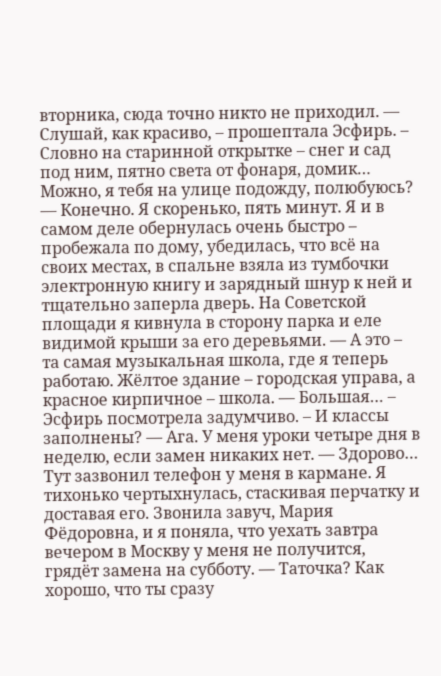вторника, сюда точно никто не приходил. — Слушай, как красиво, – прошептала Эсфирь. – Словно на старинной открытке – снег и сад под ним, пятно света от фонаря, домик… Можно, я тебя на улице подожду, полюбуюсь? — Конечно. Я скоренько, пять минут. Я и в самом деле обернулась очень быстро – пробежала по дому, убедилась, что всё на своих местах, в спальне взяла из тумбочки электронную книгу и зарядный шнур к ней и тщательно заперла дверь. На Советской площади я кивнула в сторону парка и еле видимой крыши за его деревьями. — А это – та самая музыкальная школа, где я теперь работаю. Жёлтое здание – городская управа, а красное кирпичное – школа. — Большая… – Эсфирь посмотрела задумчиво. – И классы заполнены? — Ага. У меня уроки четыре дня в неделю, если замен никаких нет. — Здорово… Тут зазвонил телефон у меня в кармане. Я тихонько чертыхнулась, стаскивая перчатку и доставая его. Звонила завуч, Мария Фёдоровна, и я поняла, что уехать завтра вечером в Москву у меня не получится, грядёт замена на субботу. — Таточка? Как хорошо, что ты сразу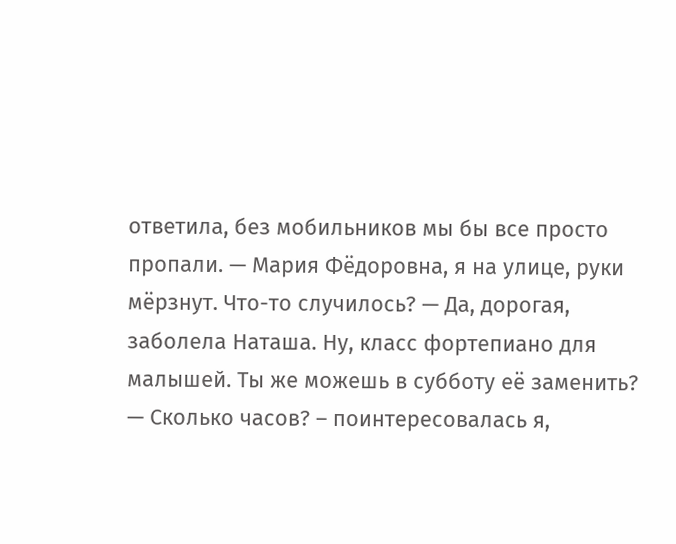ответила, без мобильников мы бы все просто пропали. — Мария Фёдоровна, я на улице, руки мёрзнут. Что-то случилось? — Да, дорогая, заболела Наташа. Ну, класс фортепиано для малышей. Ты же можешь в субботу её заменить? — Сколько часов? – поинтересовалась я,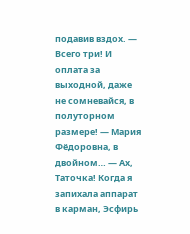подавив вздох. — Всего три! И оплата за выходной, даже не сомневайся, в полуторном размере! — Мария Фёдоровна, в двойном… — Ах, Таточка! Когда я запихала аппарат в карман, Эсфирь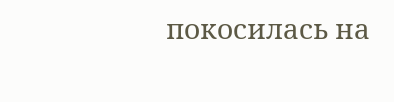покосилась на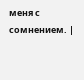меня с сомнением. |